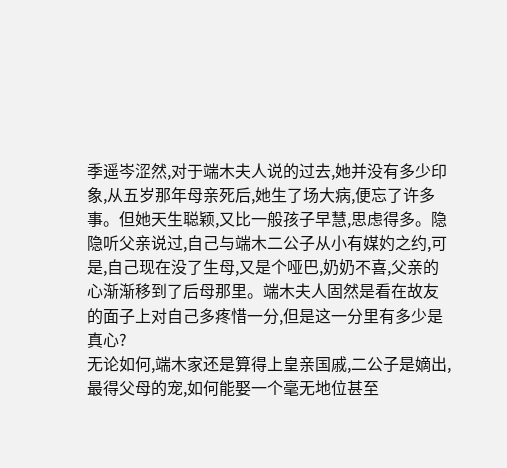季遥岑涩然,对于端木夫人说的过去,她并没有多少印象,从五岁那年母亲死后,她生了场大病,便忘了许多事。但她天生聪颖,又比一般孩子早慧,思虑得多。隐隐听父亲说过,自己与端木二公子从小有媒妁之约,可是,自己现在没了生母,又是个哑巴,奶奶不喜,父亲的心渐渐移到了后母那里。端木夫人固然是看在故友的面子上对自己多疼惜一分,但是这一分里有多少是真心?
无论如何,端木家还是算得上皇亲国戚,二公子是嫡出,最得父母的宠,如何能娶一个毫无地位甚至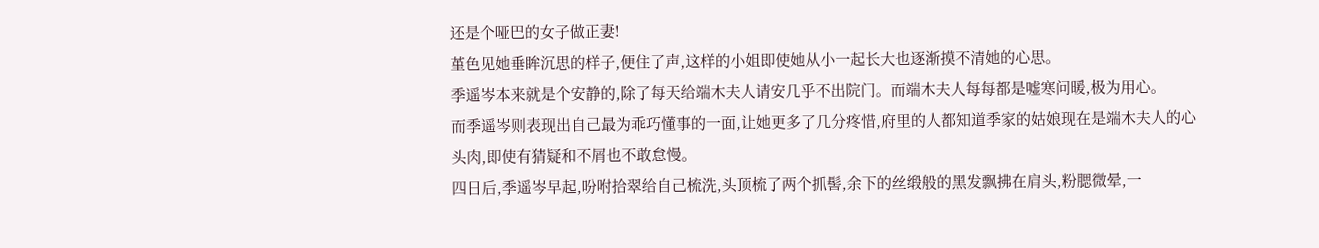还是个哑巴的女子做正妻!
堇色见她垂眸沉思的样子,便住了声,这样的小姐即使她从小一起长大也逐渐摸不清她的心思。
季遥岑本来就是个安静的,除了每天给端木夫人请安几乎不出院门。而端木夫人每每都是嘘寒问暖,极为用心。
而季遥岑则表现出自己最为乖巧懂事的一面,让她更多了几分疼惜,府里的人都知道季家的姑娘现在是端木夫人的心头肉,即使有猜疑和不屑也不敢怠慢。
四日后,季遥岑早起,吩咐拾翠给自己梳洗,头顶梳了两个抓髻,余下的丝缎般的黑发飘拂在肩头,粉腮微晕,一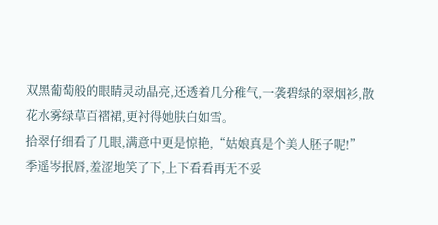双黑葡萄般的眼睛灵动晶亮,还透着几分稚气,一袭碧绿的翠烟衫,散花水雾绿草百褶裙,更衬得她肤白如雪。
拾翠仔细看了几眼,满意中更是惊艳,“姑娘真是个美人胚子呢!”
季遥岑抿唇,羞涩地笑了下,上下看看再无不妥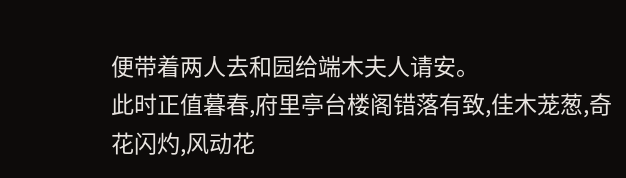便带着两人去和园给端木夫人请安。
此时正值暮春,府里亭台楼阁错落有致,佳木茏葱,奇花闪灼,风动花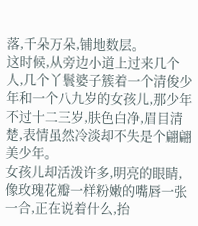落,千朵万朵,铺地数层。
这时候,从旁边小道上过来几个人,几个丫鬟婆子簇着一个清俊少年和一个八九岁的女孩儿,那少年不过十二三岁,肤色白净,眉目清楚,表情虽然冷淡却不失是个翩翩美少年。
女孩儿却活泼许多,明亮的眼睛,像玫瑰花瓣一样粉嫩的嘴唇一张一合,正在说着什么,抬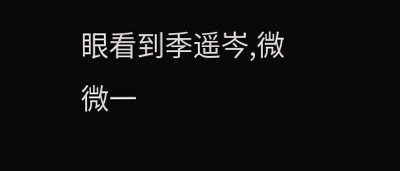眼看到季遥岑,微微一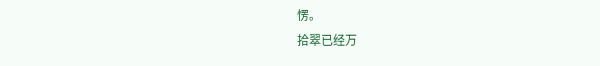愣。
拾翠已经万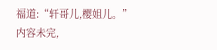福道:“轩哥儿,樱姐儿。”
内容未完,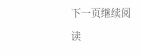下一页继续阅读